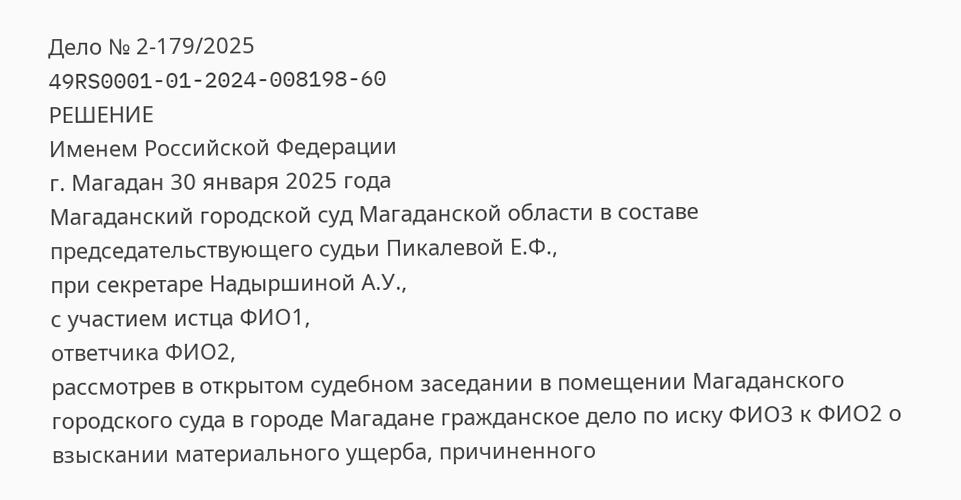Дело № 2-179/2025
49RS0001-01-2024-008198-60
РЕШЕНИЕ
Именем Российской Федерации
г. Магадан 30 января 2025 года
Магаданский городской суд Магаданской области в составе председательствующего судьи Пикалевой Е.Ф.,
при секретаре Надыршиной А.У.,
с участием истца ФИО1,
ответчика ФИО2,
рассмотрев в открытом судебном заседании в помещении Магаданского городского суда в городе Магадане гражданское дело по иску ФИО3 к ФИО2 о взыскании материального ущерба, причиненного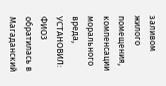заливом жилого помещения, компенсации морального вреда,
УСТАНОВИЛ:
ФИО3 обратилась в Магаданский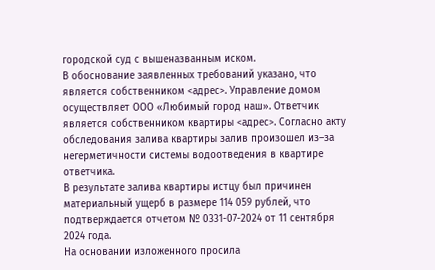городской суд с вышеназванным иском.
В обоснование заявленных требований указано, что является собственником <адрес>. Управление домом осуществляет ООО «Любимый город наш». Ответчик является собственником квартиры <адрес>. Согласно акту обследования залива квартиры залив произошел из–за негерметичности системы водоотведения в квартире ответчика.
В результате залива квартиры истцу был причинен материальный ущерб в размере 114 059 рублей, что подтверждается отчетом № 0331-07-2024 от 11 сентября 2024 года.
На основании изложенного просила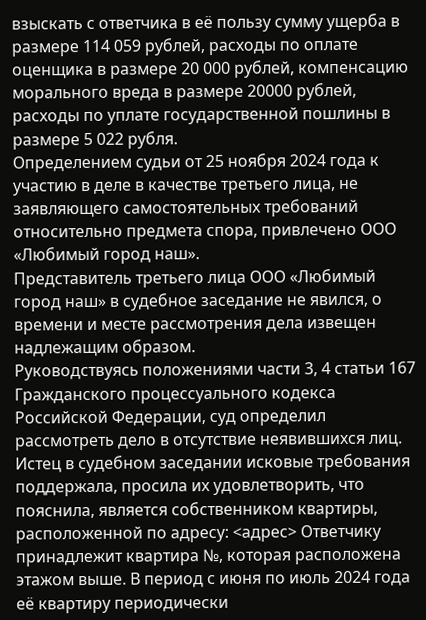взыскать с ответчика в её пользу сумму ущерба в размере 114 059 рублей, расходы по оплате оценщика в размере 20 000 рублей, компенсацию морального вреда в размере 20000 рублей, расходы по уплате государственной пошлины в размере 5 022 рубля.
Определением судьи от 25 ноября 2024 года к участию в деле в качестве третьего лица, не заявляющего самостоятельных требований относительно предмета спора, привлечено ООО «Любимый город наш».
Представитель третьего лица ООО «Любимый город наш» в судебное заседание не явился, о времени и месте рассмотрения дела извещен надлежащим образом.
Руководствуясь положениями части 3, 4 статьи 167 Гражданского процессуального кодекса Российской Федерации, суд определил рассмотреть дело в отсутствие неявившихся лиц.
Истец в судебном заседании исковые требования поддержала, просила их удовлетворить, что пояснила, является собственником квартиры, расположенной по адресу: <адрес> Ответчику принадлежит квартира №, которая расположена этажом выше. В период с июня по июль 2024 года её квартиру периодически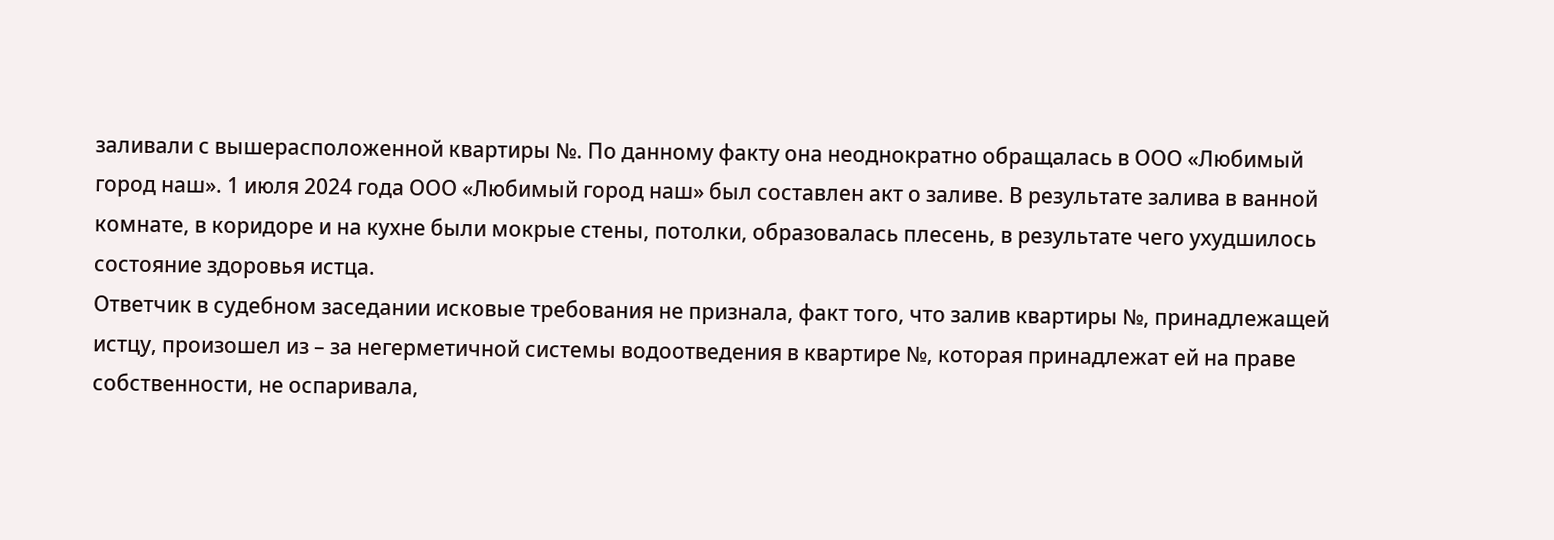заливали с вышерасположенной квартиры №. По данному факту она неоднократно обращалась в ООО «Любимый город наш». 1 июля 2024 года ООО «Любимый город наш» был составлен акт о заливе. В результате залива в ванной комнате, в коридоре и на кухне были мокрые стены, потолки, образовалась плесень, в результате чего ухудшилось состояние здоровья истца.
Ответчик в судебном заседании исковые требования не признала, факт того, что залив квартиры №, принадлежащей истцу, произошел из – за негерметичной системы водоотведения в квартире №, которая принадлежат ей на праве собственности, не оспаривала,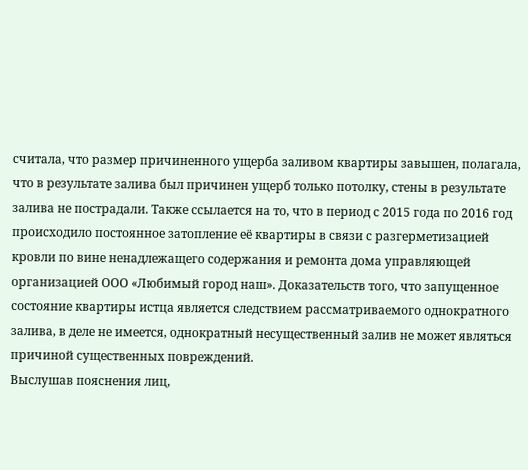считала, что размер причиненного ущерба заливом квартиры завышен, полагала, что в результате залива был причинен ущерб только потолку, стены в результате залива не пострадали. Также ссылается на то, что в период с 2015 года по 2016 год происходило постоянное затопление её квартиры в связи с разгерметизацией кровли по вине ненадлежащего содержания и ремонта дома управляющей организацией ООО «Любимый город наш». Доказательств того, что запущенное состояние квартиры истца является следствием рассматриваемого однократного залива, в деле не имеется, однократный несущественный залив не может являться причиной существенных повреждений.
Выслушав пояснения лиц,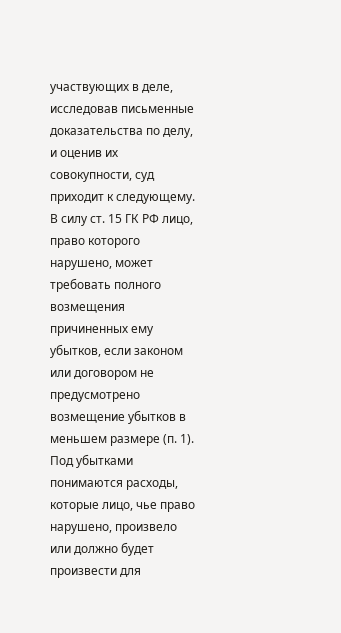участвующих в деле, исследовав письменные доказательства по делу, и оценив их совокупности, суд приходит к следующему.
В силу ст. 15 ГК РФ лицо, право которого нарушено, может требовать полного возмещения причиненных ему убытков, если законом или договором не предусмотрено возмещение убытков в меньшем размере (п. 1).
Под убытками понимаются расходы, которые лицо, чье право нарушено, произвело или должно будет произвести для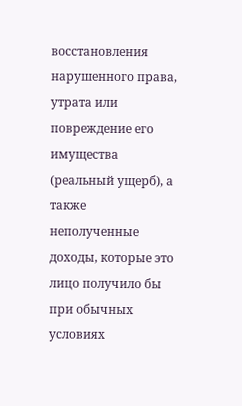восстановления нарушенного права, утрата или повреждение его имущества (реальный ущерб), а также неполученные доходы, которые это лицо получило бы при обычных условиях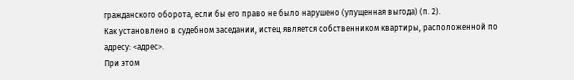гражданского оборота, если бы его право не было нарушено (упущенная выгода) (п. 2).
Как установлено в судебном заседании, истец является собственником квартиры, расположенной по адресу: <адрес>.
При этом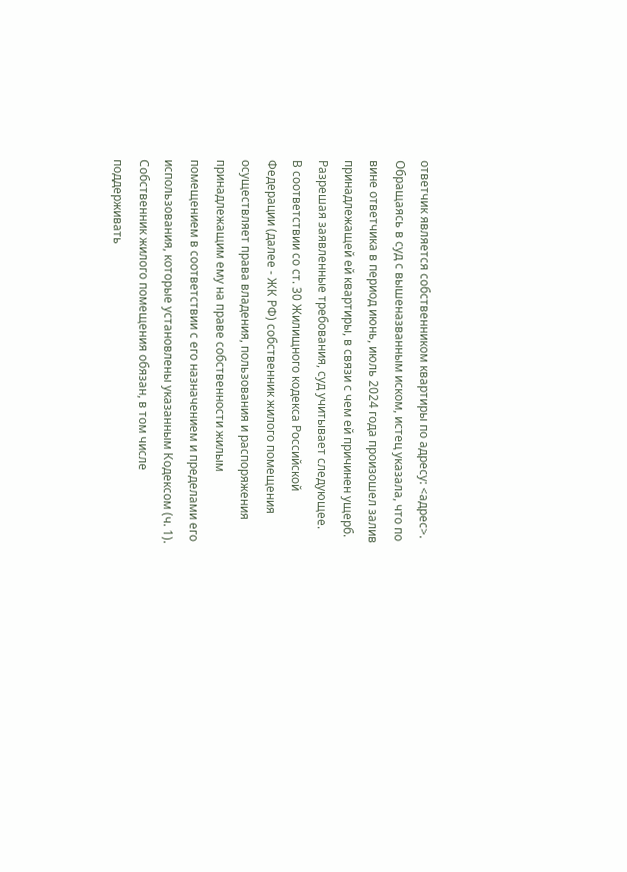ответчик является собственником квартиры по адресу: <адрес>.
Обращаясь в суд с вышеназванным иском, истец указала, что по вине ответчика в период июнь, июль 2024 года произошел залив принадлежащей ей квартиры, в связи с чем ей причинен ущерб.
Разрешая заявленные требования, суд учитывает следующее.
В соответствии со ст. 30 Жилищного кодекса Российской Федерации (далее - ЖК РФ) собственник жилого помещения осуществляет права владения, пользования и распоряжения принадлежащим ему на праве собственности жилым помещением в соответствии с его назначением и пределами его использования, которые установлены указанным Кодексом (ч. 1).
Собственник жилого помещения обязан, в том числе поддерживать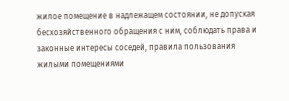жилое помещение в надлежащем состоянии, не допуская бесхозяйственного обращения с ним, соблюдать права и законные интересы соседей, правила пользования жилыми помещениями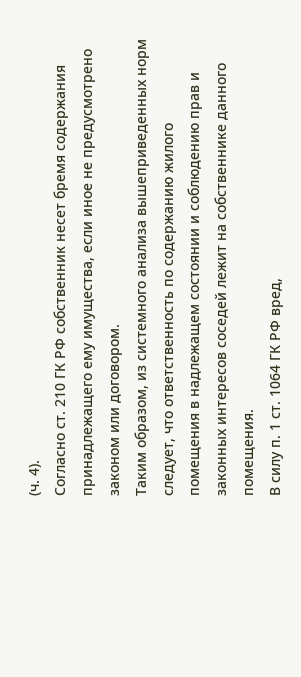(ч. 4).
Согласно ст. 210 ГК РФ собственник несет бремя содержания принадлежащего ему имущества, если иное не предусмотрено законом или договором.
Таким образом, из системного анализа вышеприведенных норм следует, что ответственность по содержанию жилого помещения в надлежащем состоянии и соблюдению прав и законных интересов соседей лежит на собственнике данного помещения.
В силу п. 1 ст. 1064 ГК РФ вред,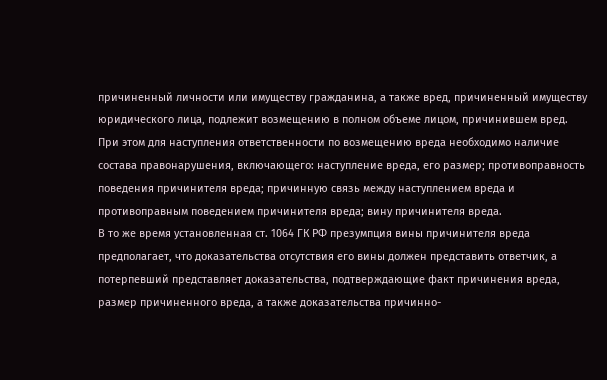причиненный личности или имуществу гражданина, а также вред, причиненный имуществу юридического лица, подлежит возмещению в полном объеме лицом, причинившем вред.
При этом для наступления ответственности по возмещению вреда необходимо наличие состава правонарушения, включающего: наступление вреда, его размер; противоправность поведения причинителя вреда; причинную связь между наступлением вреда и противоправным поведением причинителя вреда; вину причинителя вреда.
В то же время установленная ст. 1064 ГК РФ презумпция вины причинителя вреда предполагает, что доказательства отсутствия его вины должен представить ответчик, а потерпевший представляет доказательства, подтверждающие факт причинения вреда, размер причиненного вреда, а также доказательства причинно-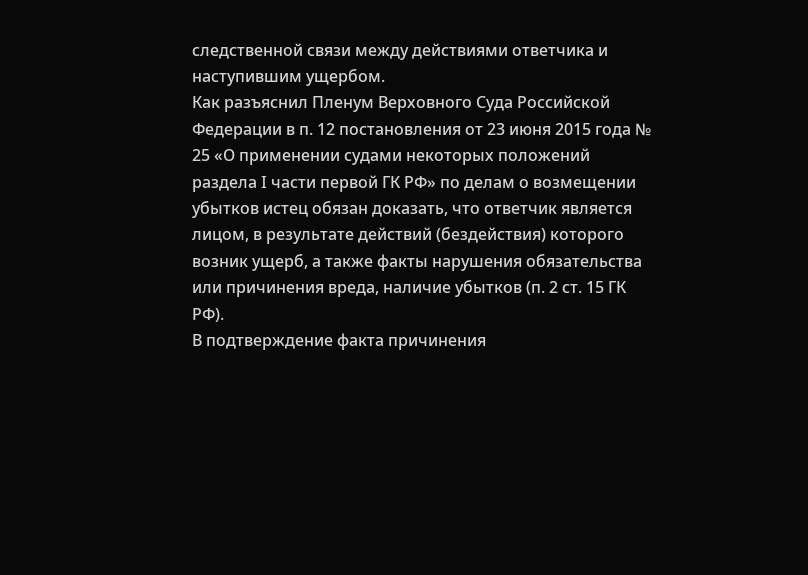следственной связи между действиями ответчика и наступившим ущербом.
Как разъяснил Пленум Верховного Суда Российской Федерации в п. 12 постановления от 23 июня 2015 года № 25 «О применении судами некоторых положений раздела I части первой ГК РФ» по делам о возмещении убытков истец обязан доказать, что ответчик является лицом, в результате действий (бездействия) которого возник ущерб, а также факты нарушения обязательства или причинения вреда, наличие убытков (п. 2 ст. 15 ГК РФ).
В подтверждение факта причинения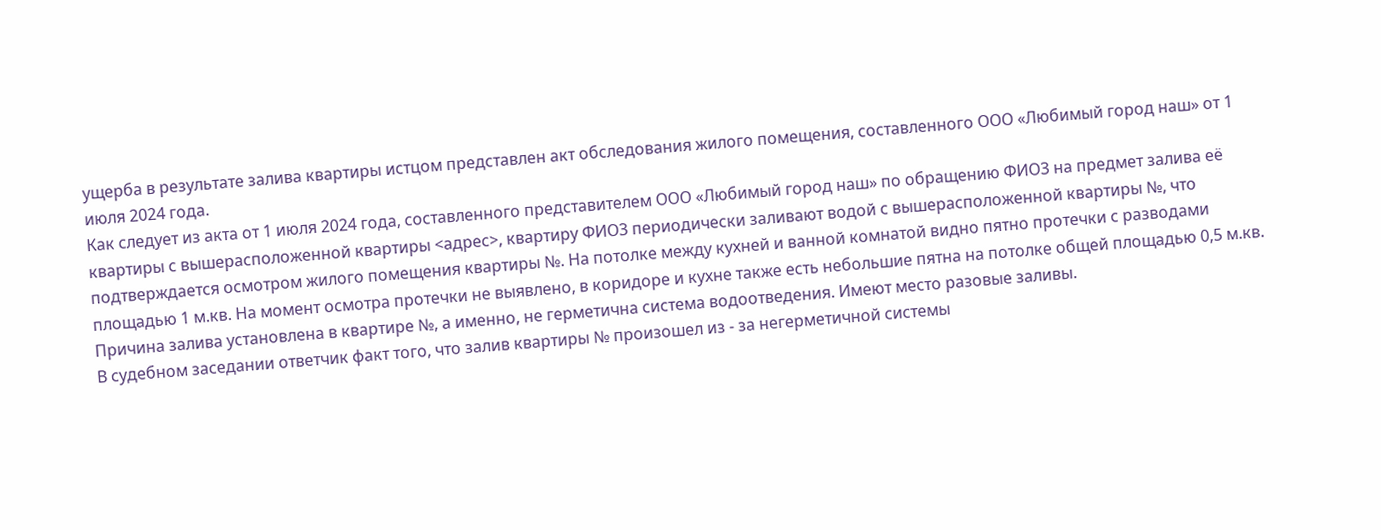ущерба в результате залива квартиры истцом представлен акт обследования жилого помещения, составленного ООО «Любимый город наш» от 1 июля 2024 года.
Как следует из акта от 1 июля 2024 года, составленного представителем ООО «Любимый город наш» по обращению ФИО3 на предмет залива её квартиры с вышерасположенной квартиры <адрес>, квартиру ФИО3 периодически заливают водой с вышерасположенной квартиры №, что подтверждается осмотром жилого помещения квартиры №. На потолке между кухней и ванной комнатой видно пятно протечки с разводами площадью 1 м.кв. На момент осмотра протечки не выявлено, в коридоре и кухне также есть небольшие пятна на потолке общей площадью 0,5 м.кв. Причина залива установлена в квартире №, а именно, не герметична система водоотведения. Имеют место разовые заливы.
В судебном заседании ответчик факт того, что залив квартиры № произошел из - за негерметичной системы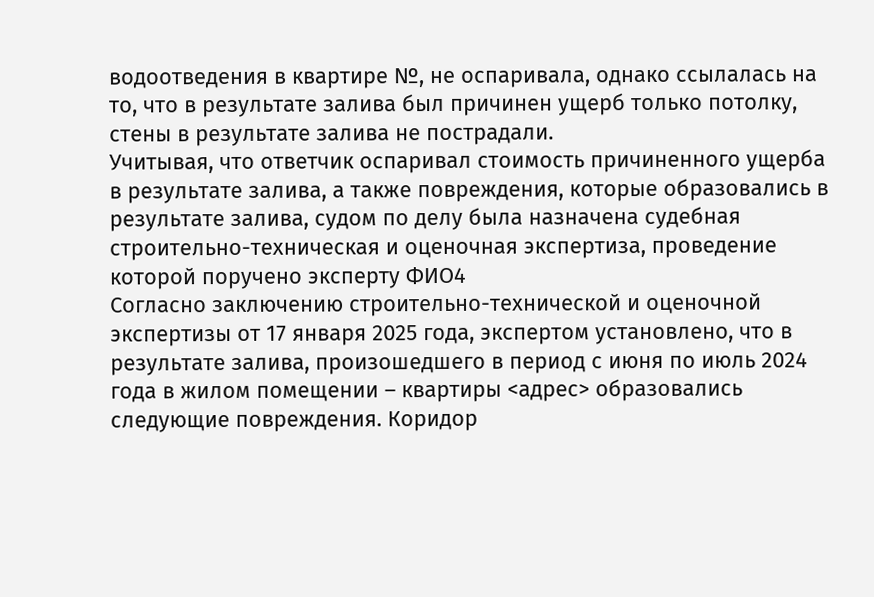водоотведения в квартире №, не оспаривала, однако ссылалась на то, что в результате залива был причинен ущерб только потолку, стены в результате залива не пострадали.
Учитывая, что ответчик оспаривал стоимость причиненного ущерба в результате залива, а также повреждения, которые образовались в результате залива, судом по делу была назначена судебная строительно-техническая и оценочная экспертиза, проведение которой поручено эксперту ФИО4
Согласно заключению строительно-технической и оценочной экспертизы от 17 января 2025 года, экспертом установлено, что в результате залива, произошедшего в период с июня по июль 2024 года в жилом помещении – квартиры <адрес> образовались следующие повреждения. Коридор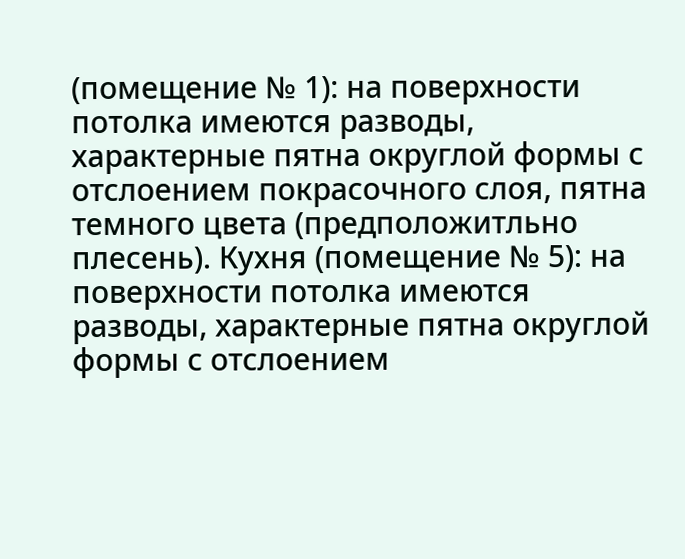(помещение № 1): на поверхности потолка имеются разводы, характерные пятна округлой формы с отслоением покрасочного слоя, пятна темного цвета (предположитльно плесень). Кухня (помещение № 5): на поверхности потолка имеются разводы, характерные пятна округлой формы с отслоением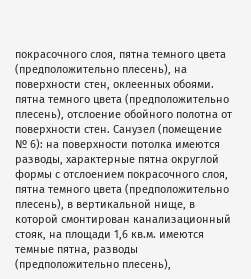покрасочного слоя, пятна темного цвета (предположительно плесень), на поверхности стен, оклеенных обоями. пятна темного цвета (предположительно плесень), отслоение обойного полотна от поверхности стен. Санузел (помещение № 6): на поверхности потолка имеются разводы, характерные пятна округлой формы с отслоением покрасочного слоя, пятна темного цвета (предположительно плесень), в вертикальной нище, в которой смонтирован канализационный стояк, на площади 1,6 кв.м. имеются темные пятна, разводы (предположительно плесень),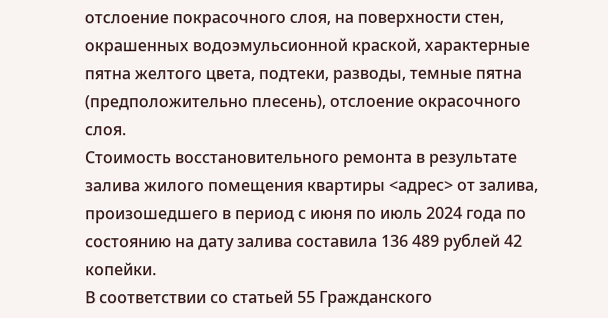отслоение покрасочного слоя, на поверхности стен, окрашенных водоэмульсионной краской, характерные пятна желтого цвета, подтеки, разводы, темные пятна (предположительно плесень), отслоение окрасочного слоя.
Стоимость восстановительного ремонта в результате залива жилого помещения квартиры <адрес> от залива, произошедшего в период с июня по июль 2024 года по состоянию на дату залива составила 136 489 рублей 42 копейки.
В соответствии со статьей 55 Гражданского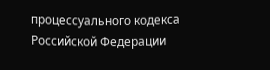процессуального кодекса Российской Федерации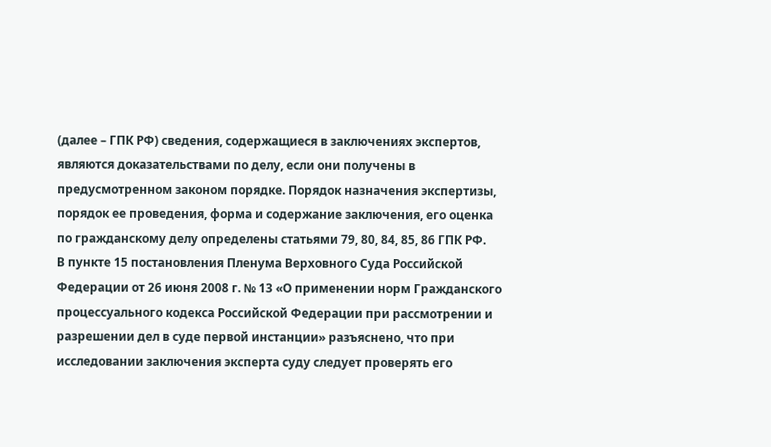(далее – ГПК РФ) сведения, содержащиеся в заключениях экспертов, являются доказательствами по делу, если они получены в предусмотренном законом порядке. Порядок назначения экспертизы, порядок ее проведения, форма и содержание заключения, его оценка по гражданскому делу определены статьями 79, 80, 84, 85, 86 ГПК РФ.
В пункте 15 постановления Пленума Верховного Суда Российской Федерации от 26 июня 2008 г. № 13 «О применении норм Гражданского процессуального кодекса Российской Федерации при рассмотрении и разрешении дел в суде первой инстанции» разъяснено, что при исследовании заключения эксперта суду следует проверять его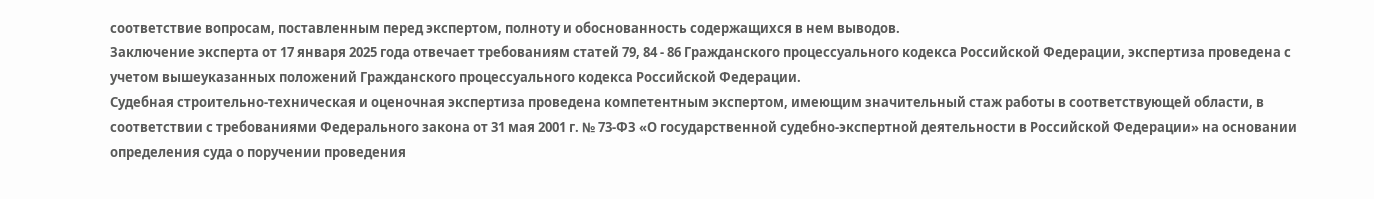соответствие вопросам, поставленным перед экспертом, полноту и обоснованность содержащихся в нем выводов.
Заключение эксперта от 17 января 2025 года отвечает требованиям статей 79, 84 - 86 Гражданского процессуального кодекса Российской Федерации, экспертиза проведена с учетом вышеуказанных положений Гражданского процессуального кодекса Российской Федерации.
Судебная строительно-техническая и оценочная экспертиза проведена компетентным экспертом, имеющим значительный стаж работы в соответствующей области, в соответствии с требованиями Федерального закона от 31 мая 2001 г. № 73-ФЗ «О государственной судебно-экспертной деятельности в Российской Федерации» на основании определения суда о поручении проведения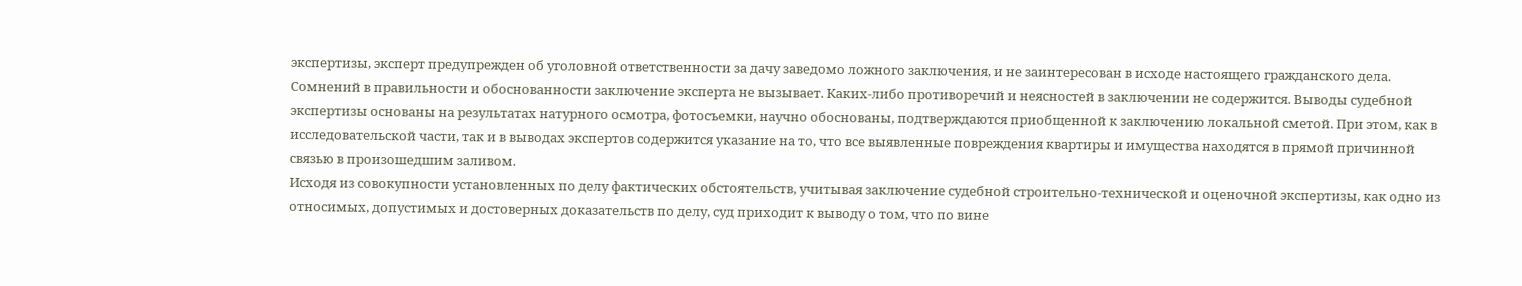экспертизы, эксперт предупрежден об уголовной ответственности за дачу заведомо ложного заключения, и не заинтересован в исходе настоящего гражданского дела.
Сомнений в правильности и обоснованности заключение эксперта не вызывает. Каких-либо противоречий и неясностей в заключении не содержится. Выводы судебной экспертизы основаны на результатах натурного осмотра, фотосъемки, научно обоснованы, подтверждаются приобщенной к заключению локальной сметой. При этом, как в исследовательской части, так и в выводах экспертов содержится указание на то, что все выявленные повреждения квартиры и имущества находятся в прямой причинной связью в произошедшим заливом.
Исходя из совокупности установленных по делу фактических обстоятельств, учитывая заключение судебной строительно-технической и оценочной экспертизы, как одно из относимых, допустимых и достоверных доказательств по делу, суд приходит к выводу о том, что по вине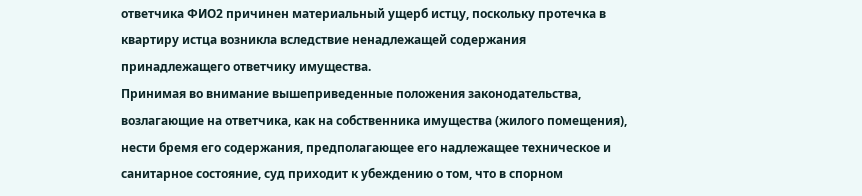ответчика ФИО2 причинен материальный ущерб истцу, поскольку протечка в квартиру истца возникла вследствие ненадлежащей содержания принадлежащего ответчику имущества.
Принимая во внимание вышеприведенные положения законодательства, возлагающие на ответчика, как на собственника имущества (жилого помещения), нести бремя его содержания, предполагающее его надлежащее техническое и санитарное состояние, суд приходит к убеждению о том, что в спорном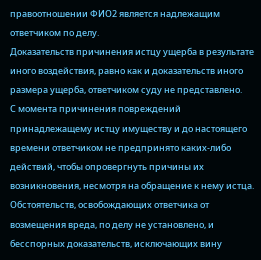правоотношении ФИО2 является надлежащим ответчиком по делу.
Доказательств причинения истцу ущерба в результате иного воздействия, равно как и доказательств иного размера ущерба, ответчиком суду не представлено.
С момента причинения повреждений принадлежащему истцу имуществу и до настоящего времени ответчиком не предпринято каких-либо действий, чтобы опровергнуть причины их возникновения, несмотря на обращение к нему истца.
Обстоятельств, освобождающих ответчика от возмещения вреда, по делу не установлено, и бесспорных доказательств, исключающих вину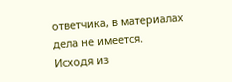ответчика, в материалах дела не имеется.
Исходя из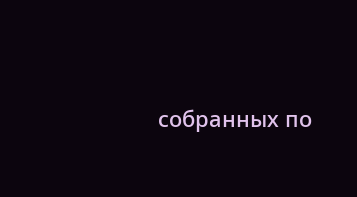собранных по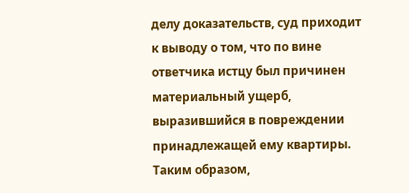делу доказательств, суд приходит к выводу о том, что по вине ответчика истцу был причинен материальный ущерб, выразившийся в повреждении принадлежащей ему квартиры.
Таким образом,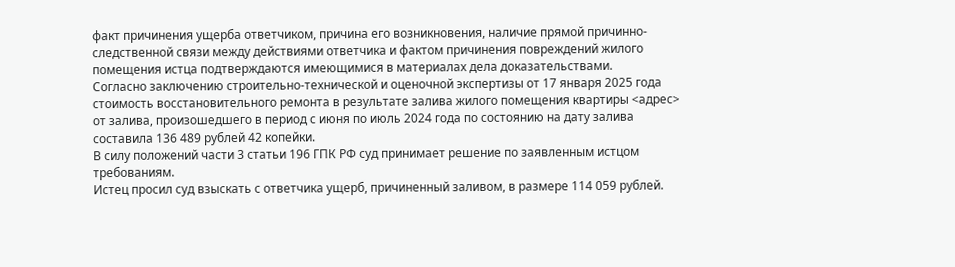факт причинения ущерба ответчиком, причина его возникновения, наличие прямой причинно-следственной связи между действиями ответчика и фактом причинения повреждений жилого помещения истца подтверждаются имеющимися в материалах дела доказательствами.
Согласно заключению строительно-технической и оценочной экспертизы от 17 января 2025 года стоимость восстановительного ремонта в результате залива жилого помещения квартиры <адрес> от залива, произошедшего в период с июня по июль 2024 года по состоянию на дату залива составила 136 489 рублей 42 копейки.
В силу положений части 3 статьи 196 ГПК РФ суд принимает решение по заявленным истцом требованиям.
Истец просил суд взыскать с ответчика ущерб, причиненный заливом, в размере 114 059 рублей.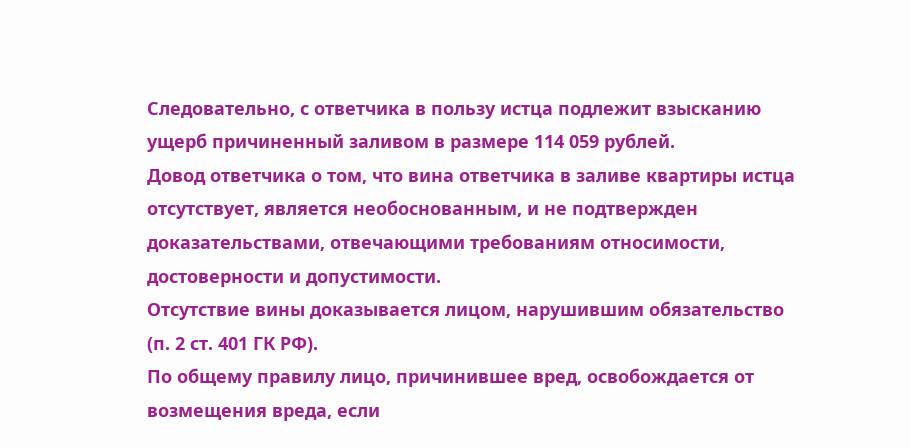Следовательно, с ответчика в пользу истца подлежит взысканию ущерб причиненный заливом в размере 114 059 рублей.
Довод ответчика о том, что вина ответчика в заливе квартиры истца отсутствует, является необоснованным, и не подтвержден доказательствами, отвечающими требованиям относимости, достоверности и допустимости.
Отсутствие вины доказывается лицом, нарушившим обязательство (п. 2 ст. 401 ГК РФ).
По общему правилу лицо, причинившее вред, освобождается от возмещения вреда, если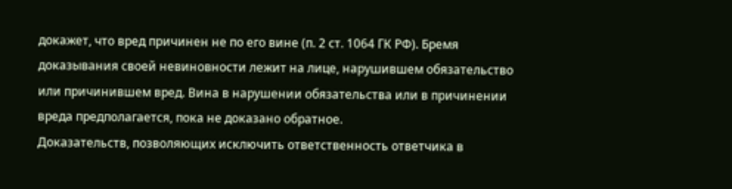докажет, что вред причинен не по его вине (п. 2 ст. 1064 ГК РФ). Бремя доказывания своей невиновности лежит на лице, нарушившем обязательство или причинившем вред. Вина в нарушении обязательства или в причинении вреда предполагается, пока не доказано обратное.
Доказательств, позволяющих исключить ответственность ответчика в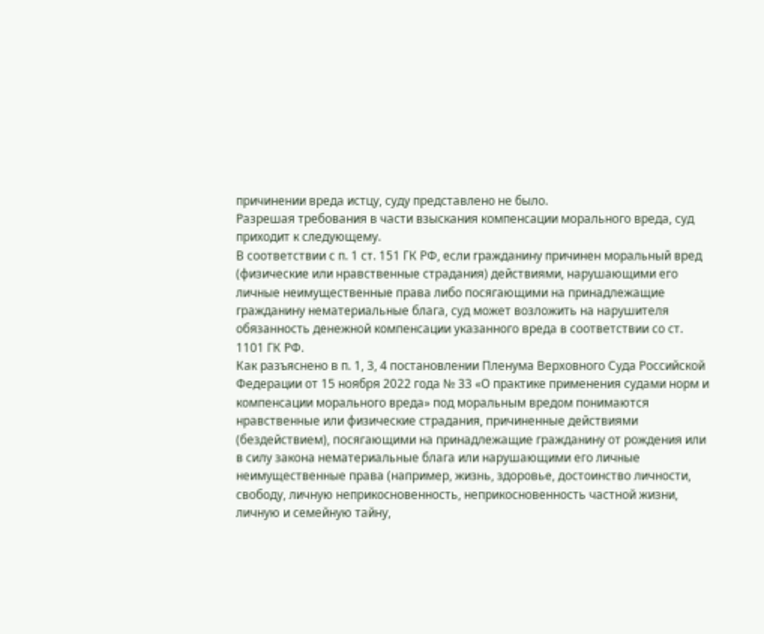причинении вреда истцу, суду представлено не было.
Разрешая требования в части взыскания компенсации морального вреда, суд приходит к следующему.
В соответствии с п. 1 ст. 151 ГК РФ, если гражданину причинен моральный вред (физические или нравственные страдания) действиями, нарушающими его личные неимущественные права либо посягающими на принадлежащие гражданину нематериальные блага, суд может возложить на нарушителя обязанность денежной компенсации указанного вреда в соответствии со ст. 1101 ГК РФ.
Как разъяснено в п. 1, 3, 4 постановлении Пленума Верховного Суда Российской Федерации от 15 ноября 2022 года № 33 «О практике применения судами норм и компенсации морального вреда» под моральным вредом понимаются нравственные или физические страдания, причиненные действиями (бездействием), посягающими на принадлежащие гражданину от рождения или в силу закона нематериальные блага или нарушающими его личные неимущественные права (например, жизнь, здоровье, достоинство личности, свободу, личную неприкосновенность, неприкосновенность частной жизни, личную и семейную тайну,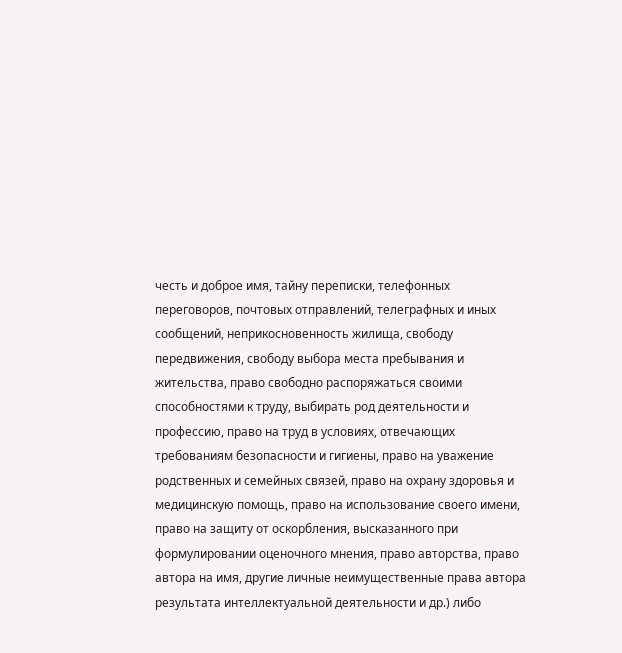честь и доброе имя, тайну переписки, телефонных переговоров, почтовых отправлений, телеграфных и иных сообщений, неприкосновенность жилища, свободу передвижения, свободу выбора места пребывания и жительства, право свободно распоряжаться своими способностями к труду, выбирать род деятельности и профессию, право на труд в условиях, отвечающих требованиям безопасности и гигиены, право на уважение родственных и семейных связей, право на охрану здоровья и медицинскую помощь, право на использование своего имени, право на защиту от оскорбления, высказанного при формулировании оценочного мнения, право авторства, право автора на имя, другие личные неимущественные права автора результата интеллектуальной деятельности и др.) либо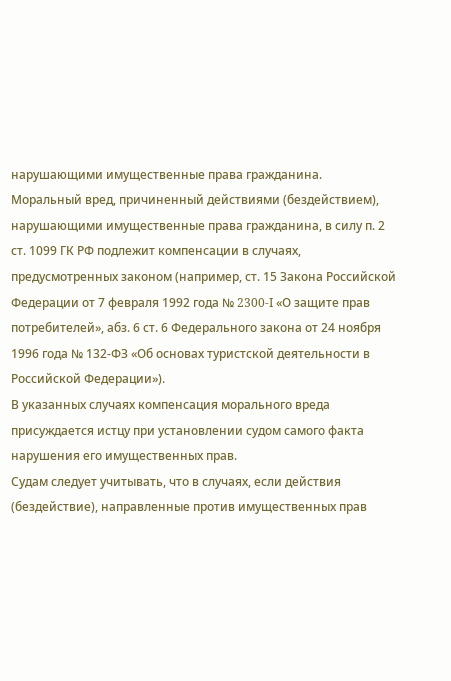нарушающими имущественные права гражданина.
Моральный вред, причиненный действиями (бездействием), нарушающими имущественные права гражданина, в силу п. 2 ст. 1099 ГК РФ подлежит компенсации в случаях, предусмотренных законом (например, ст. 15 Закона Российской Федерации от 7 февраля 1992 года № 2300-I «О защите прав потребителей», абз. 6 ст. 6 Федерального закона от 24 ноября 1996 года № 132-ФЗ «Об основах туристской деятельности в Российской Федерации»).
В указанных случаях компенсация морального вреда присуждается истцу при установлении судом самого факта нарушения его имущественных прав.
Судам следует учитывать, что в случаях, если действия (бездействие), направленные против имущественных прав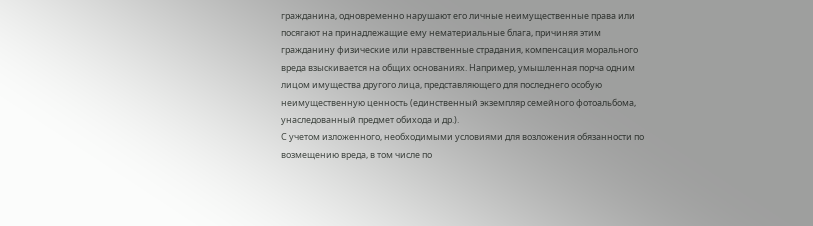гражданина, одновременно нарушают его личные неимущественные права или посягают на принадлежащие ему нематериальные блага, причиняя этим гражданину физические или нравственные страдания, компенсация морального вреда взыскивается на общих основаниях. Например, умышленная порча одним лицом имущества другого лица, представляющего для последнего особую неимущественную ценность (единственный экземпляр семейного фотоальбома, унаследованный предмет обихода и др.).
С учетом изложенного, необходимыми условиями для возложения обязанности по возмещению вреда, в том числе по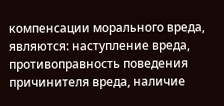компенсации морального вреда, являются: наступление вреда, противоправность поведения причинителя вреда, наличие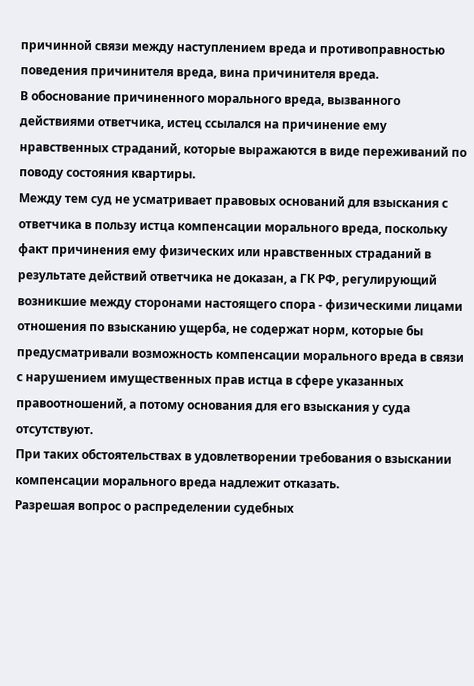причинной связи между наступлением вреда и противоправностью поведения причинителя вреда, вина причинителя вреда.
В обоснование причиненного морального вреда, вызванного действиями ответчика, истец ссылался на причинение ему нравственных страданий, которые выражаются в виде переживаний по поводу состояния квартиры.
Между тем суд не усматривает правовых оснований для взыскания с ответчика в пользу истца компенсации морального вреда, поскольку факт причинения ему физических или нравственных страданий в результате действий ответчика не доказан, а ГК РФ, регулирующий возникшие между сторонами настоящего спора - физическими лицами отношения по взысканию ущерба, не содержат норм, которые бы предусматривали возможность компенсации морального вреда в связи с нарушением имущественных прав истца в сфере указанных правоотношений, а потому основания для его взыскания у суда отсутствуют.
При таких обстоятельствах в удовлетворении требования о взыскании компенсации морального вреда надлежит отказать.
Разрешая вопрос о распределении судебных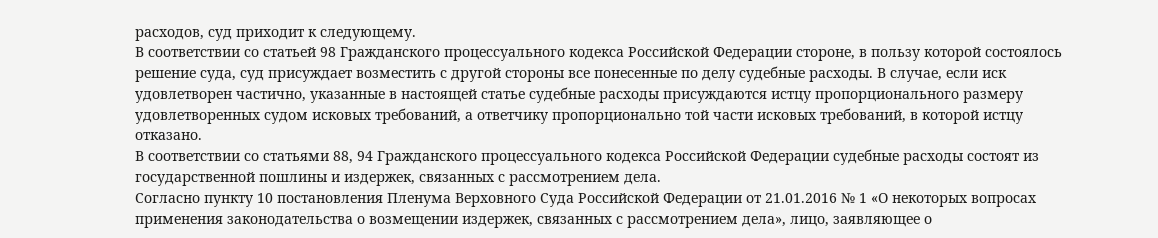расходов, суд приходит к следующему.
В соответствии со статьей 98 Гражданского процессуального кодекса Российской Федерации стороне, в пользу которой состоялось решение суда, суд присуждает возместить с другой стороны все понесенные по делу судебные расходы. В случае, если иск удовлетворен частично, указанные в настоящей статье судебные расходы присуждаются истцу пропорционального размеру удовлетворенных судом исковых требований, а ответчику пропорционально той части исковых требований, в которой истцу отказано.
В соответствии со статьями 88, 94 Гражданского процессуального кодекса Российской Федерации судебные расходы состоят из государственной пошлины и издержек, связанных с рассмотрением дела.
Согласно пункту 10 постановления Пленума Верховного Суда Российской Федерации от 21.01.2016 № 1 «О некоторых вопросах применения законодательства о возмещении издержек, связанных с рассмотрением дела», лицо, заявляющее о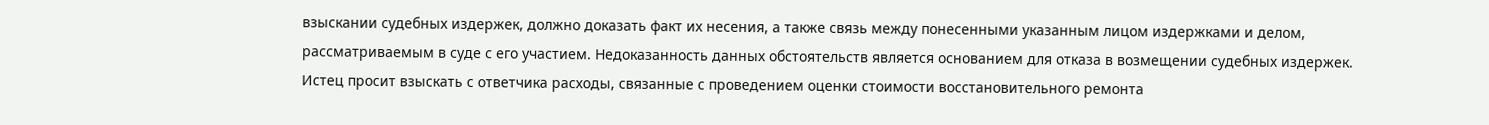взыскании судебных издержек, должно доказать факт их несения, а также связь между понесенными указанным лицом издержками и делом, рассматриваемым в суде с его участием. Недоказанность данных обстоятельств является основанием для отказа в возмещении судебных издержек.
Истец просит взыскать с ответчика расходы, связанные с проведением оценки стоимости восстановительного ремонта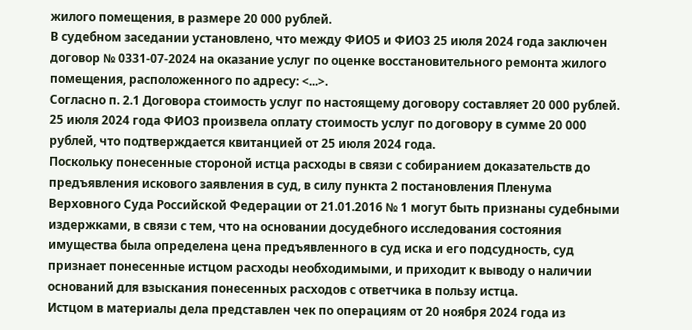жилого помещения, в размере 20 000 рублей.
В судебном заседании установлено, что между ФИО5 и ФИО3 25 июля 2024 года заключен договор № 0331-07-2024 на оказание услуг по оценке восстановительного ремонта жилого помещения, расположенного по адресу: <...>.
Согласно п. 2.1 Договора стоимость услуг по настоящему договору составляет 20 000 рублей.
25 июля 2024 года ФИО3 произвела оплату стоимость услуг по договору в сумме 20 000 рублей, что подтверждается квитанцией от 25 июля 2024 года.
Поскольку понесенные стороной истца расходы в связи с собиранием доказательств до предъявления искового заявления в суд, в силу пункта 2 постановления Пленума Верховного Суда Российской Федерации от 21.01.2016 № 1 могут быть признаны судебными издержками, в связи с тем, что на основании досудебного исследования состояния имущества была определена цена предъявленного в суд иска и его подсудность, суд признает понесенные истцом расходы необходимыми, и приходит к выводу о наличии оснований для взыскания понесенных расходов с ответчика в пользу истца.
Истцом в материалы дела представлен чек по операциям от 20 ноября 2024 года из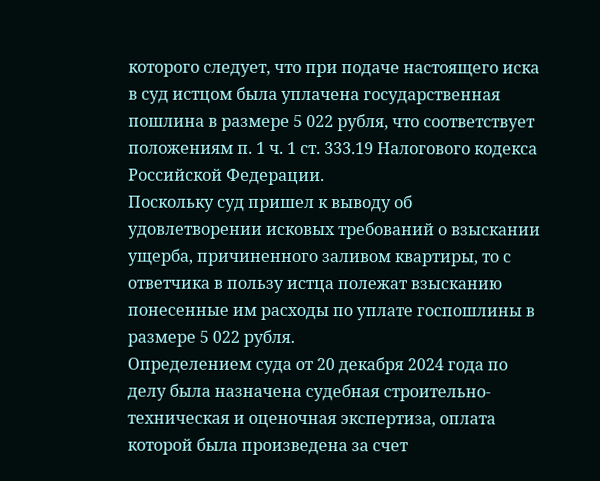которого следует, что при подаче настоящего иска в суд истцом была уплачена государственная пошлина в размере 5 022 рубля, что соответствует положениям п. 1 ч. 1 ст. 333.19 Налогового кодекса Российской Федерации.
Поскольку суд пришел к выводу об удовлетворении исковых требований о взыскании ущерба, причиненного заливом квартиры, то с ответчика в пользу истца полежат взысканию понесенные им расходы по уплате госпошлины в размере 5 022 рубля.
Определением суда от 20 декабря 2024 года по делу была назначена судебная строительно-техническая и оценочная экспертиза, оплата которой была произведена за счет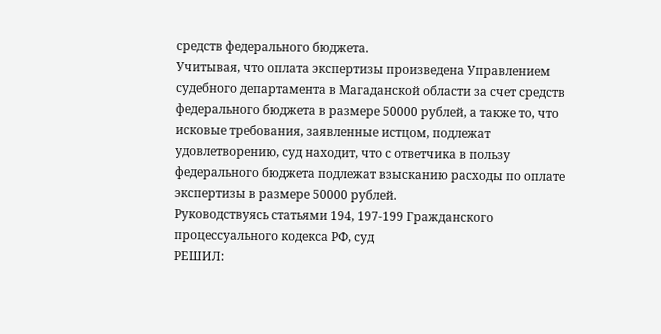средств федерального бюджета.
Учитывая, что оплата экспертизы произведена Управлением судебного департамента в Магаданской области за счет средств федерального бюджета в размере 50000 рублей, а также то, что исковые требования, заявленные истцом, подлежат удовлетворению, суд находит, что с ответчика в пользу федерального бюджета подлежат взысканию расходы по оплате экспертизы в размере 50000 рублей.
Руководствуясь статьями 194, 197-199 Гражданского процессуального кодекса РФ, суд
РЕШИЛ: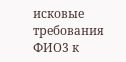исковые требования ФИО3 к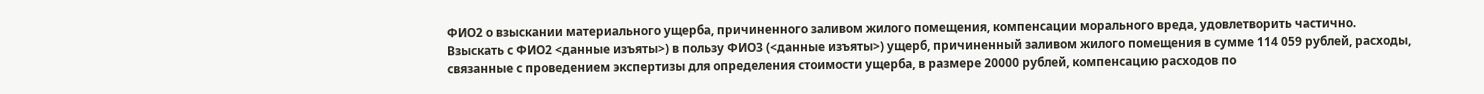ФИО2 о взыскании материального ущерба, причиненного заливом жилого помещения, компенсации морального вреда, удовлетворить частично.
Взыскать с ФИО2 <данные изъяты>) в пользу ФИО3 (<данные изъяты>) ущерб, причиненный заливом жилого помещения в сумме 114 059 рублей, расходы, связанные с проведением экспертизы для определения стоимости ущерба, в размере 20000 рублей, компенсацию расходов по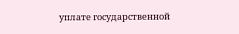уплате государственной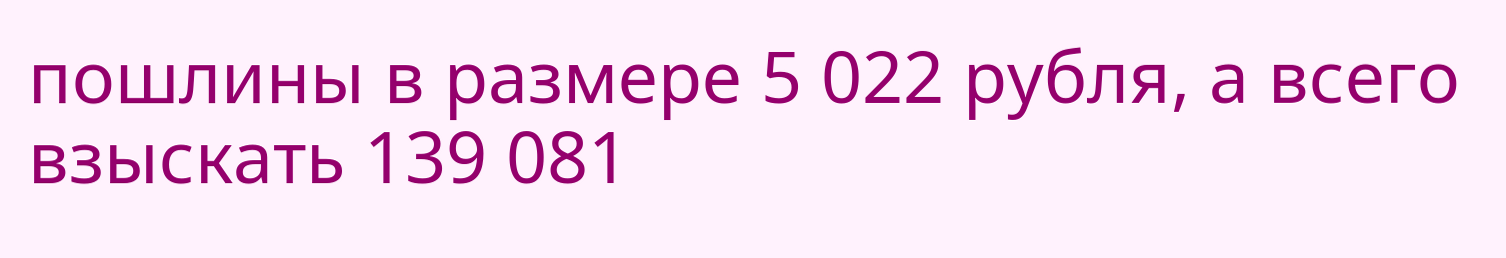пошлины в размере 5 022 рубля, а всего взыскать 139 081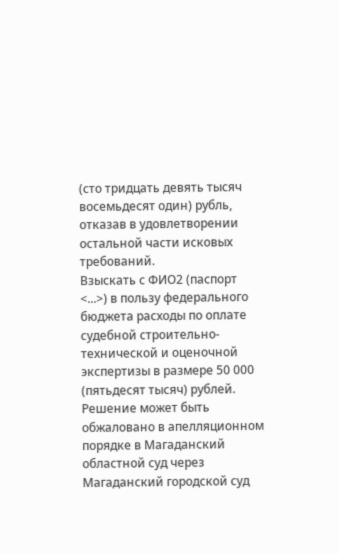(сто тридцать девять тысяч восемьдесят один) рубль, отказав в удовлетворении остальной части исковых требований.
Взыскать с ФИО2 (паспорт <...>) в пользу федерального бюджета расходы по оплате судебной строительно-технической и оценочной экспертизы в размере 50 000 (пятьдесят тысяч) рублей.
Решение может быть обжаловано в апелляционном порядке в Магаданский областной суд через Магаданский городской суд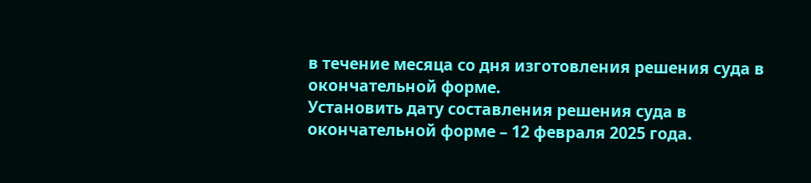в течение месяца со дня изготовления решения суда в окончательной форме.
Установить дату составления решения суда в окончательной форме – 12 февраля 2025 года.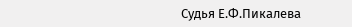Судья Е.Ф.Пикалева